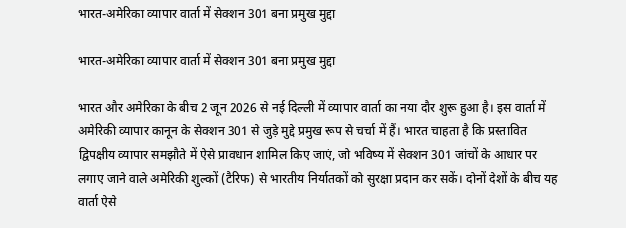भारत-अमेरिका व्यापार वार्ता में सेक्शन 301 बना प्रमुख मुद्दा

भारत-अमेरिका व्यापार वार्ता में सेक्शन 301 बना प्रमुख मुद्दा

भारत और अमेरिका के बीच 2 जून 2026 से नई दिल्ली में व्यापार वार्ता का नया दौर शुरू हुआ है। इस वार्ता में अमेरिकी व्यापार कानून के सेक्शन 301 से जुड़े मुद्दे प्रमुख रूप से चर्चा में हैं। भारत चाहता है कि प्रस्तावित द्विपक्षीय व्यापार समझौते में ऐसे प्रावधान शामिल किए जाएं, जो भविष्य में सेक्शन 301 जांचों के आधार पर लगाए जाने वाले अमेरिकी शुल्कों (टैरिफ) से भारतीय निर्यातकों को सुरक्षा प्रदान कर सकें। दोनों देशों के बीच यह वार्ता ऐसे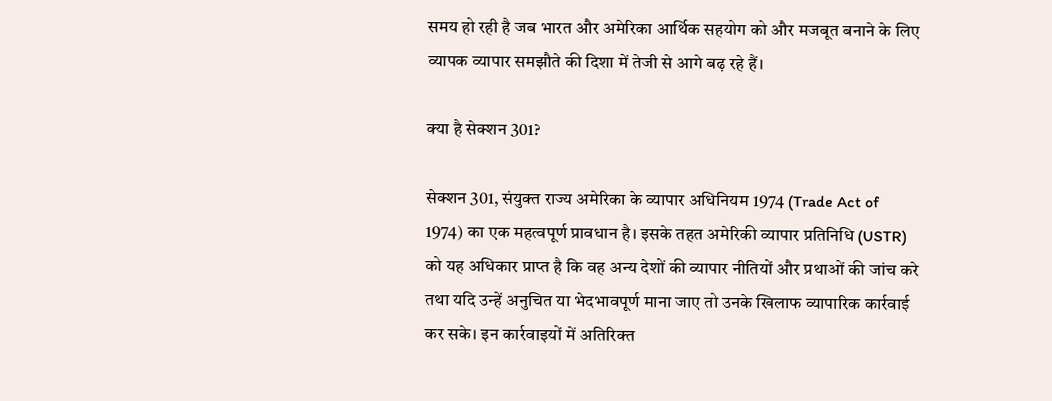समय हो रही है जब भारत और अमेरिका आर्थिक सहयोग को और मजबूत बनाने के लिए व्यापक व्यापार समझौते की दिशा में तेजी से आगे बढ़ रहे हैं।

क्या है सेक्शन 301?

सेक्शन 301, संयुक्त राज्य अमेरिका के व्यापार अधिनियम 1974 (Trade Act of 1974) का एक महत्वपूर्ण प्रावधान है। इसके तहत अमेरिकी व्यापार प्रतिनिधि (USTR) को यह अधिकार प्राप्त है कि वह अन्य देशों की व्यापार नीतियों और प्रथाओं की जांच करे तथा यदि उन्हें अनुचित या भेदभावपूर्ण माना जाए तो उनके खिलाफ व्यापारिक कार्रवाई कर सके। इन कार्रवाइयों में अतिरिक्त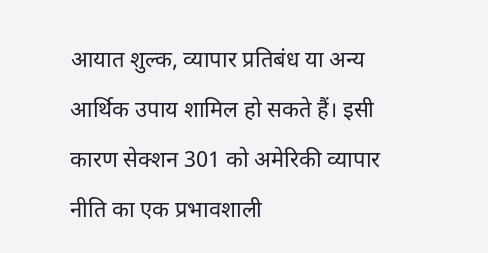आयात शुल्क, व्यापार प्रतिबंध या अन्य आर्थिक उपाय शामिल हो सकते हैं। इसी कारण सेक्शन 301 को अमेरिकी व्यापार नीति का एक प्रभावशाली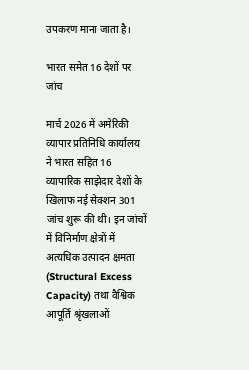उपकरण माना जाता है।

भारत समेत 16 देशों पर जांच

मार्च 2026 में अमेरिकी व्यापार प्रतिनिधि कार्यालय ने भारत सहित 16 व्यापारिक साझेदार देशों के खिलाफ नई सेक्शन 301 जांच शुरू की थी। इन जांचों में विनिर्माण क्षेत्रों में अत्यधिक उत्पादन क्षमता (Structural Excess Capacity) तथा वैश्विक आपूर्ति श्रृंखलाओं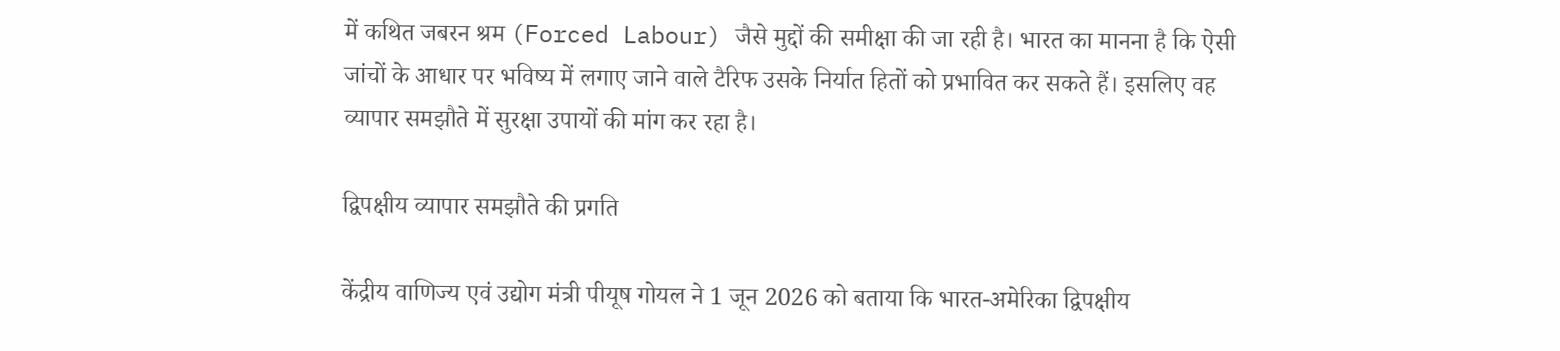में कथित जबरन श्रम (Forced Labour) जैसे मुद्दों की समीक्षा की जा रही है। भारत का मानना है कि ऐसी जांचों के आधार पर भविष्य में लगाए जाने वाले टैरिफ उसके निर्यात हितों को प्रभावित कर सकते हैं। इसलिए वह व्यापार समझौते में सुरक्षा उपायों की मांग कर रहा है।

द्विपक्षीय व्यापार समझौते की प्रगति

केंद्रीय वाणिज्य एवं उद्योग मंत्री पीयूष गोयल ने 1 जून 2026 को बताया कि भारत-अमेरिका द्विपक्षीय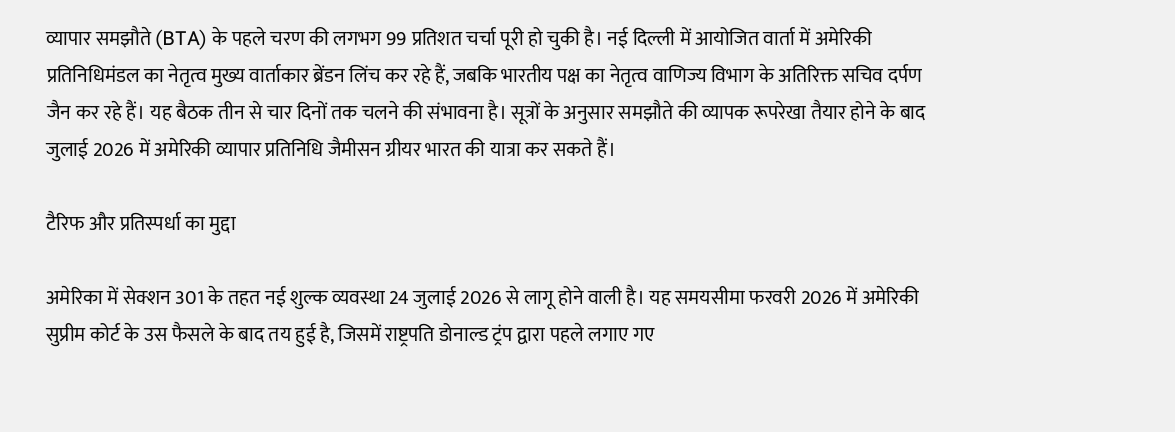व्यापार समझौते (BTA) के पहले चरण की लगभग 99 प्रतिशत चर्चा पूरी हो चुकी है। नई दिल्ली में आयोजित वार्ता में अमेरिकी प्रतिनिधिमंडल का नेतृत्व मुख्य वार्ताकार ब्रेंडन लिंच कर रहे हैं, जबकि भारतीय पक्ष का नेतृत्व वाणिज्य विभाग के अतिरिक्त सचिव दर्पण जैन कर रहे हैं। यह बैठक तीन से चार दिनों तक चलने की संभावना है। सूत्रों के अनुसार समझौते की व्यापक रूपरेखा तैयार होने के बाद जुलाई 2026 में अमेरिकी व्यापार प्रतिनिधि जैमीसन ग्रीयर भारत की यात्रा कर सकते हैं।

टैरिफ और प्रतिस्पर्धा का मुद्दा

अमेरिका में सेक्शन 301 के तहत नई शुल्क व्यवस्था 24 जुलाई 2026 से लागू होने वाली है। यह समयसीमा फरवरी 2026 में अमेरिकी सुप्रीम कोर्ट के उस फैसले के बाद तय हुई है, जिसमें राष्ट्रपति डोनाल्ड ट्रंप द्वारा पहले लगाए गए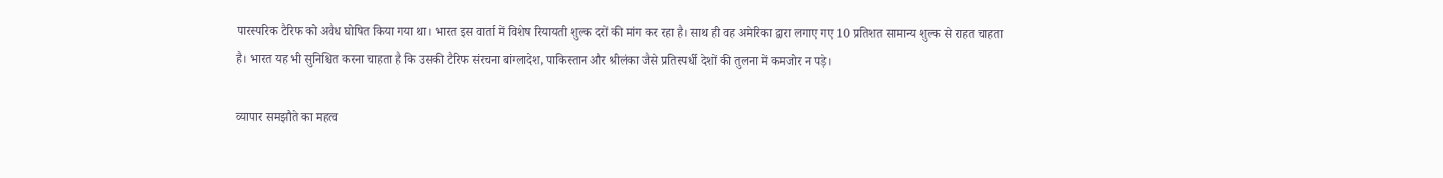पारस्परिक टैरिफ को अवैध घोषित किया गया था। भारत इस वार्ता में विशेष रियायती शुल्क दरों की मांग कर रहा है। साथ ही वह अमेरिका द्वारा लगाए गए 10 प्रतिशत सामान्य शुल्क से राहत चाहता है। भारत यह भी सुनिश्चित करना चाहता है कि उसकी टैरिफ संरचना बांग्लादेश, पाकिस्तान और श्रीलंका जैसे प्रतिस्पर्धी देशों की तुलना में कमजोर न पड़े।

व्यापार समझौते का महत्व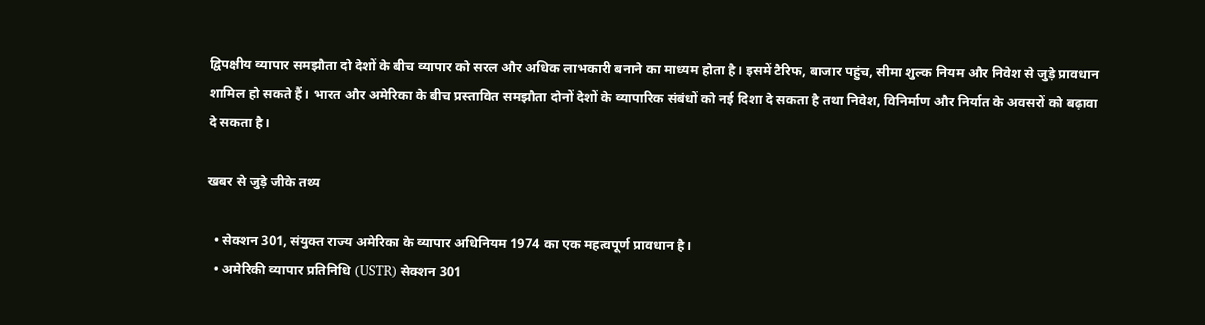द्विपक्षीय व्यापार समझौता दो देशों के बीच व्यापार को सरल और अधिक लाभकारी बनाने का माध्यम होता है। इसमें टैरिफ, बाजार पहुंच, सीमा शुल्क नियम और निवेश से जुड़े प्रावधान शामिल हो सकते हैं। भारत और अमेरिका के बीच प्रस्तावित समझौता दोनों देशों के व्यापारिक संबंधों को नई दिशा दे सकता है तथा निवेश, विनिर्माण और निर्यात के अवसरों को बढ़ावा दे सकता है।

खबर से जुड़े जीके तथ्य

  • सेक्शन 301, संयुक्त राज्य अमेरिका के व्यापार अधिनियम 1974 का एक महत्वपूर्ण प्रावधान है।
  • अमेरिकी व्यापार प्रतिनिधि (USTR) सेक्शन 301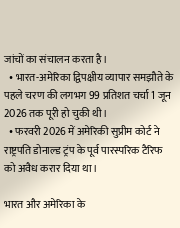जांचों का संचालन करता है।
  • भारत-अमेरिका द्विपक्षीय व्यापार समझौते के पहले चरण की लगभग 99 प्रतिशत चर्चा 1 जून 2026 तक पूरी हो चुकी थी।
  • फरवरी 2026 में अमेरिकी सुप्रीम कोर्ट ने राष्ट्रपति डोनाल्ड ट्रंप के पूर्व पारस्परिक टैरिफ को अवैध करार दिया था।

भारत और अमेरिका के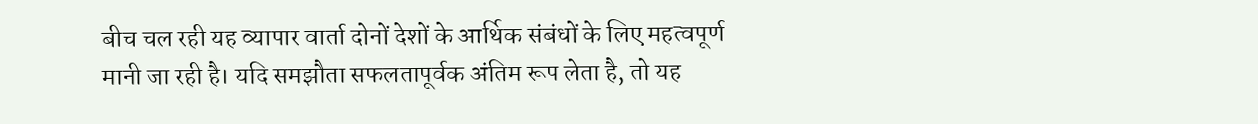बीच चल रही यह व्यापार वार्ता दोनों देशों के आर्थिक संबंधों के लिए महत्वपूर्ण मानी जा रही है। यदि समझौता सफलतापूर्वक अंतिम रूप लेता है, तो यह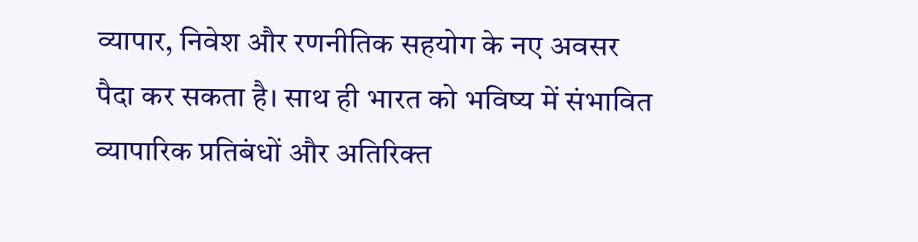व्यापार, निवेश और रणनीतिक सहयोग के नए अवसर पैदा कर सकता है। साथ ही भारत को भविष्य में संभावित व्यापारिक प्रतिबंधों और अतिरिक्त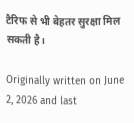टैरिफ से भी बेहतर सुरक्षा मिल सकती है।

Originally written on June 2, 2026 and last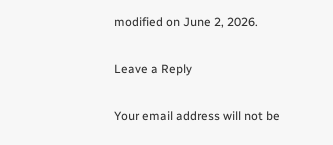modified on June 2, 2026.

Leave a Reply

Your email address will not be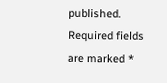published. Required fields are marked *